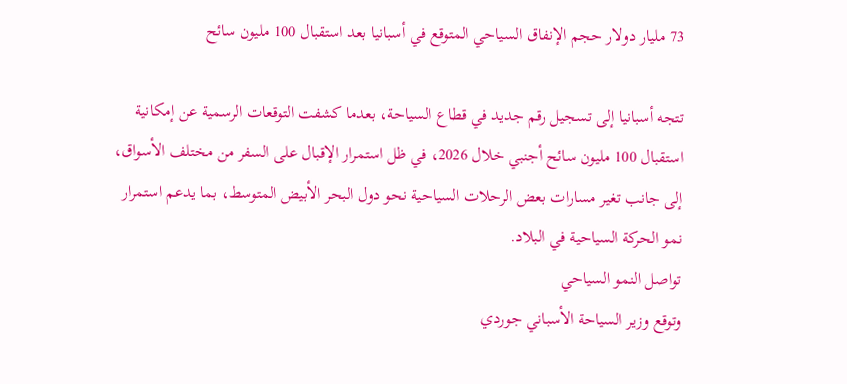73 مليار دولار حجم الإنفاق السياحي المتوقع في أسبانيا بعد استقبال 100 مليون سائح

تتجه أسبانيا إلى تسجيل رقم جديد في قطاع السياحة، بعدما كشفت التوقعات الرسمية عن إمكانية استقبال 100 مليون سائح أجنبي خلال 2026، في ظل استمرار الإقبال على السفر من مختلف الأسواق، إلى جانب تغير مسارات بعض الرحلات السياحية نحو دول البحر الأبيض المتوسط، بما يدعم استمرار نمو الحركة السياحية في البلاد.
تواصل النمو السياحي
وتوقع وزير السياحة الأسباني جوردي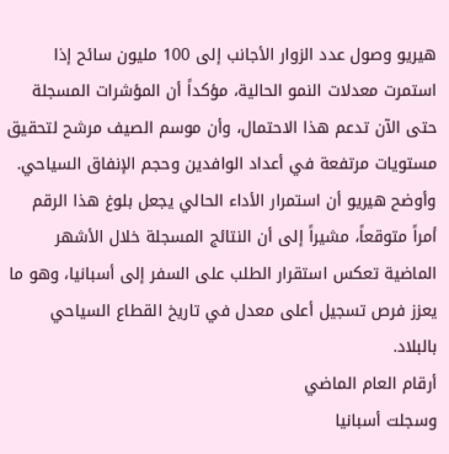هيريو وصول عدد الزوار الأجانب إلى 100 مليون سائح إذا استمرت معدلات النمو الحالية، مؤكداً أن المؤشرات المسجلة حتى الآن تدعم هذا الاحتمال، وأن موسم الصيف مرشح لتحقيق مستويات مرتفعة في أعداد الوافدين وحجم الإنفاق السياحي.
وأوضح هيريو أن استمرار الأداء الحالي يجعل بلوغ هذا الرقم أمراً متوقعاً، مشيراً إلى أن النتائج المسجلة خلال الأشهر الماضية تعكس استقرار الطلب على السفر إلى أسبانيا، وهو ما يعزز فرص تسجيل أعلى معدل في تاريخ القطاع السياحي بالبلاد.
أرقام العام الماضي
وسجلت أسبانيا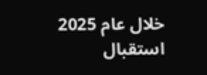خلال عام 2025 استقبال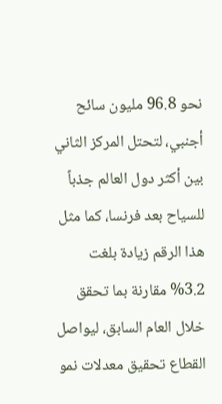نحو 96.8 مليون سائح أجنبي، لتحتل المركز الثاني بين أكثر دول العالم جذباً للسياح بعد فرنسا، كما مثل هذا الرقم زيادة بلغت 3.2% مقارنة بما تحقق خلال العام السابق، ليواصل القطاع تحقيق معدلات نمو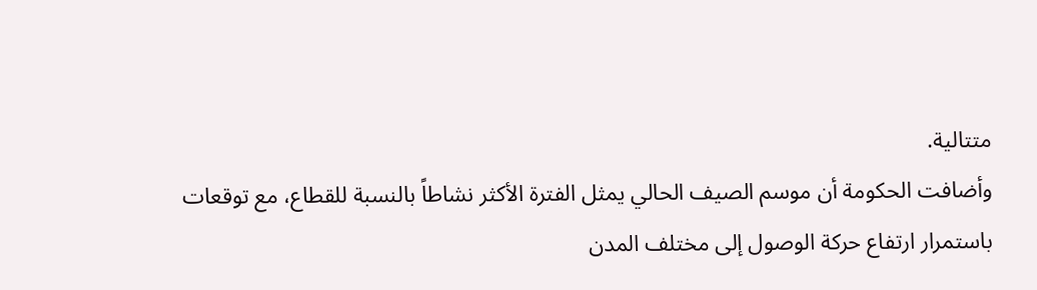متتالية.
وأضافت الحكومة أن موسم الصيف الحالي يمثل الفترة الأكثر نشاطاً بالنسبة للقطاع، مع توقعات باستمرار ارتفاع حركة الوصول إلى مختلف المدن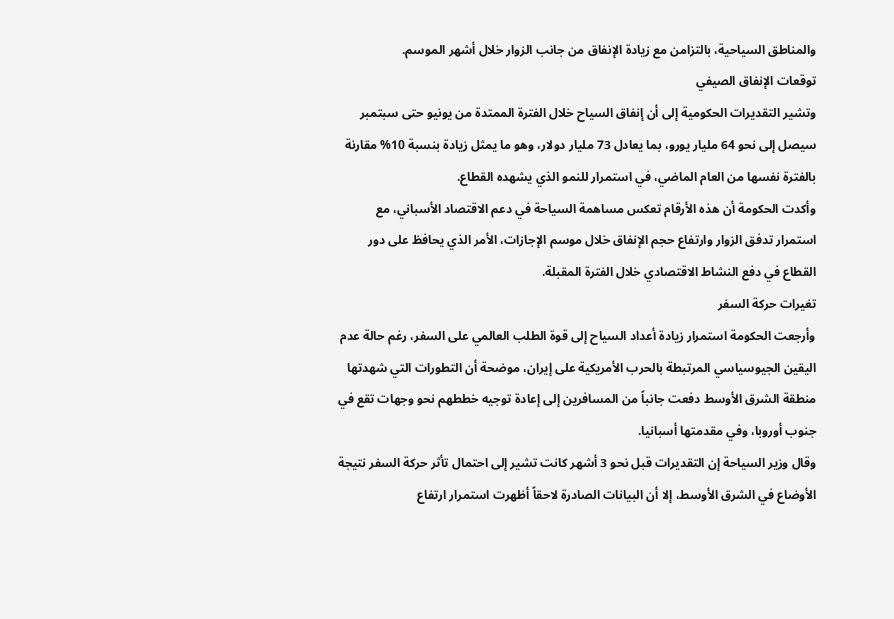والمناطق السياحية، بالتزامن مع زيادة الإنفاق من جانب الزوار خلال أشهر الموسم.
توقعات الإنفاق الصيفي
وتشير التقديرات الحكومية إلى أن إنفاق السياح خلال الفترة الممتدة من يونيو حتى سبتمبر سيصل إلى نحو 64 مليار يورو، بما يعادل 73 مليار دولار، وهو ما يمثل زيادة بنسبة 10% مقارنة بالفترة نفسها من العام الماضي، في استمرار للنمو الذي يشهده القطاع.
وأكدت الحكومة أن هذه الأرقام تعكس مساهمة السياحة في دعم الاقتصاد الأسباني، مع استمرار تدفق الزوار وارتفاع حجم الإنفاق خلال موسم الإجازات، الأمر الذي يحافظ على دور القطاع في دفع النشاط الاقتصادي خلال الفترة المقبلة.
تغيرات حركة السفر
وأرجعت الحكومة استمرار زيادة أعداد السياح إلى قوة الطلب العالمي على السفر، رغم حالة عدم اليقين الجيوسياسي المرتبطة بالحرب الأمريكية على إيران، موضحة أن التطورات التي شهدتها منطقة الشرق الأوسط دفعت جانباً من المسافرين إلى إعادة توجيه خططهم نحو وجهات تقع في جنوب أوروبا، وفي مقدمتها أسبانيا.
وقال وزير السياحة إن التقديرات قبل نحو 3 أشهر كانت تشير إلى احتمال تأثر حركة السفر نتيجة الأوضاع في الشرق الأوسط، إلا أن البيانات الصادرة لاحقاً أظهرت استمرار ارتفاع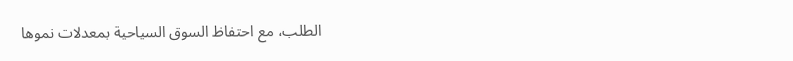الطلب، مع احتفاظ السوق السياحية بمعدلات نموها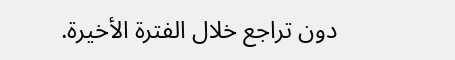دون تراجع خلال الفترة الأخيرة.